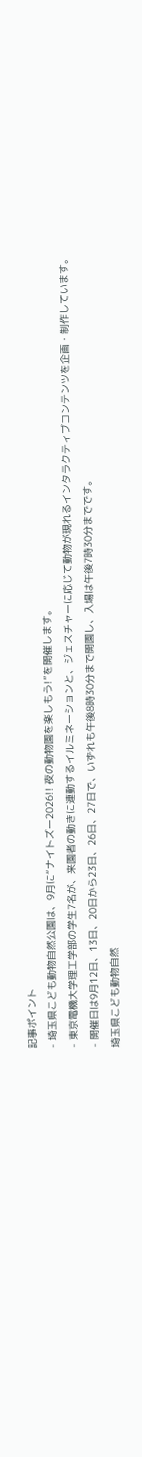記事ポイント
- 埼玉県こども動物自然公園は、9月に“ナイトズー2026!! 夜の動物園を楽しもう!”を開催します。
- 東京電機大学理工学部の学生7名が、来園者の動きに連動するイルミネーションと、ジェスチャーに応じて動物が現れるインタラクティブコンテンツを企画・制作しています。
- 開催日は9月12日、13日、20日から23日、26日、27日で、いずれも午後8時30分まで開園し、入場は午後7時30分までです。
埼玉県こども動物自然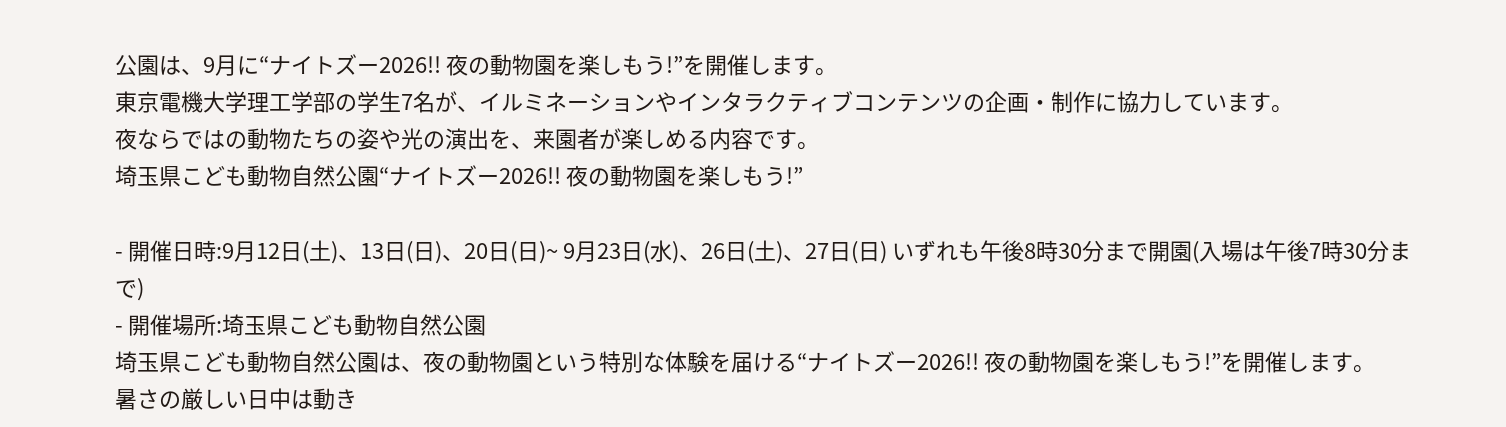公園は、9月に“ナイトズー2026!! 夜の動物園を楽しもう!”を開催します。
東京電機大学理工学部の学生7名が、イルミネーションやインタラクティブコンテンツの企画・制作に協力しています。
夜ならではの動物たちの姿や光の演出を、来園者が楽しめる内容です。
埼玉県こども動物自然公園“ナイトズー2026!! 夜の動物園を楽しもう!”

- 開催日時:9月12日(土)、13日(日)、20日(日)~ 9月23日(水)、26日(土)、27日(日) いずれも午後8時30分まで開園(入場は午後7時30分まで)
- 開催場所:埼玉県こども動物自然公園
埼玉県こども動物自然公園は、夜の動物園という特別な体験を届ける“ナイトズー2026!! 夜の動物園を楽しもう!”を開催します。
暑さの厳しい日中は動き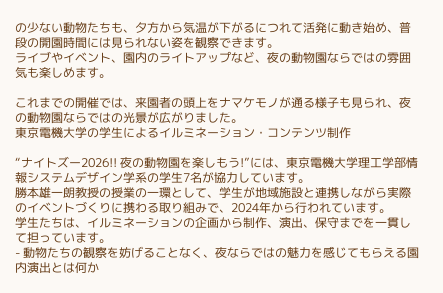の少ない動物たちも、夕方から気温が下がるにつれて活発に動き始め、普段の開園時間には見られない姿を観察できます。
ライブやイベント、園内のライトアップなど、夜の動物園ならではの雰囲気も楽しめます。

これまでの開催では、来園者の頭上をナマケモノが通る様子も見られ、夜の動物園ならではの光景が広がりました。
東京電機大学の学生によるイルミネーション・コンテンツ制作

“ナイトズー2026!! 夜の動物園を楽しもう!”には、東京電機大学理工学部情報システムデザイン学系の学生7名が協力しています。
勝本雄一朗教授の授業の一環として、学生が地域施設と連携しながら実際のイベントづくりに携わる取り組みで、2024年から行われています。
学生たちは、イルミネーションの企画から制作、演出、保守までを一貫して担っています。
- 動物たちの観察を妨げることなく、夜ならではの魅力を感じてもらえる園内演出とは何か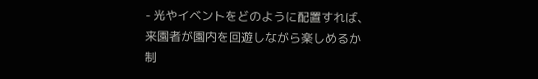- 光やイベントをどのように配置すれば、来園者が園内を回遊しながら楽しめるか
制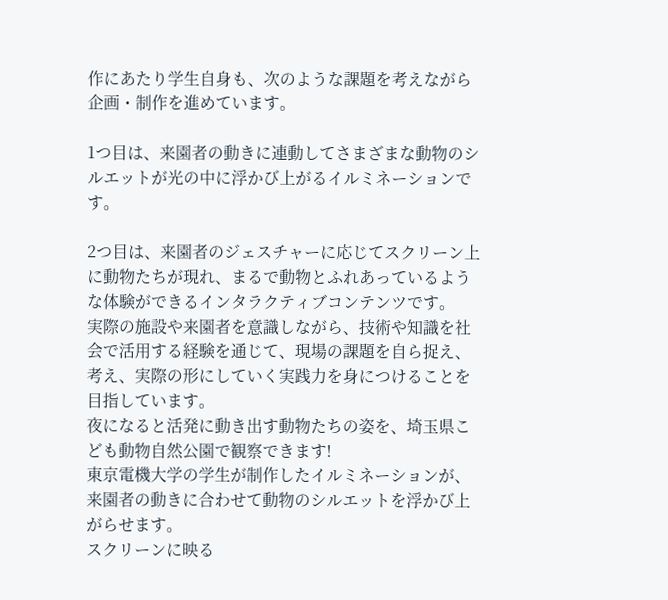作にあたり学生自身も、次のような課題を考えながら企画・制作を進めています。

1つ目は、来園者の動きに連動してさまざまな動物のシルエットが光の中に浮かび上がるイルミネーションです。

2つ目は、来園者のジェスチャーに応じてスクリーン上に動物たちが現れ、まるで動物とふれあっているような体験ができるインタラクティブコンテンツです。
実際の施設や来園者を意識しながら、技術や知識を社会で活用する経験を通じて、現場の課題を自ら捉え、考え、実際の形にしていく実践力を身につけることを目指しています。
夜になると活発に動き出す動物たちの姿を、埼玉県こども動物自然公園で観察できます!
東京電機大学の学生が制作したイルミネーションが、来園者の動きに合わせて動物のシルエットを浮かび上がらせます。
スクリーンに映る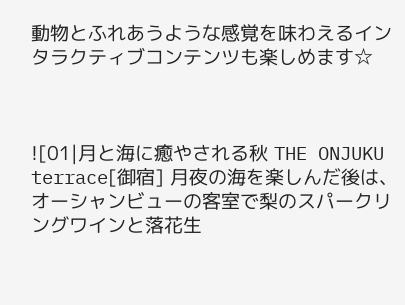動物とふれあうような感覚を味わえるインタラクティブコンテンツも楽しめます☆



![01|月と海に癒やされる秋 THE ONJUKU terrace[御宿] 月夜の海を楽しんだ後は、オーシャンビューの客室で梨のスパークリングワインと落花生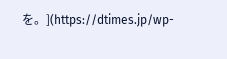を。](https://dtimes.jp/wp-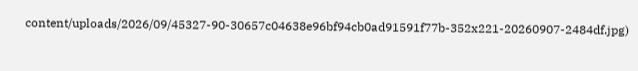content/uploads/2026/09/45327-90-30657c04638e96bf94cb0ad91591f77b-352x221-20260907-2484df.jpg)